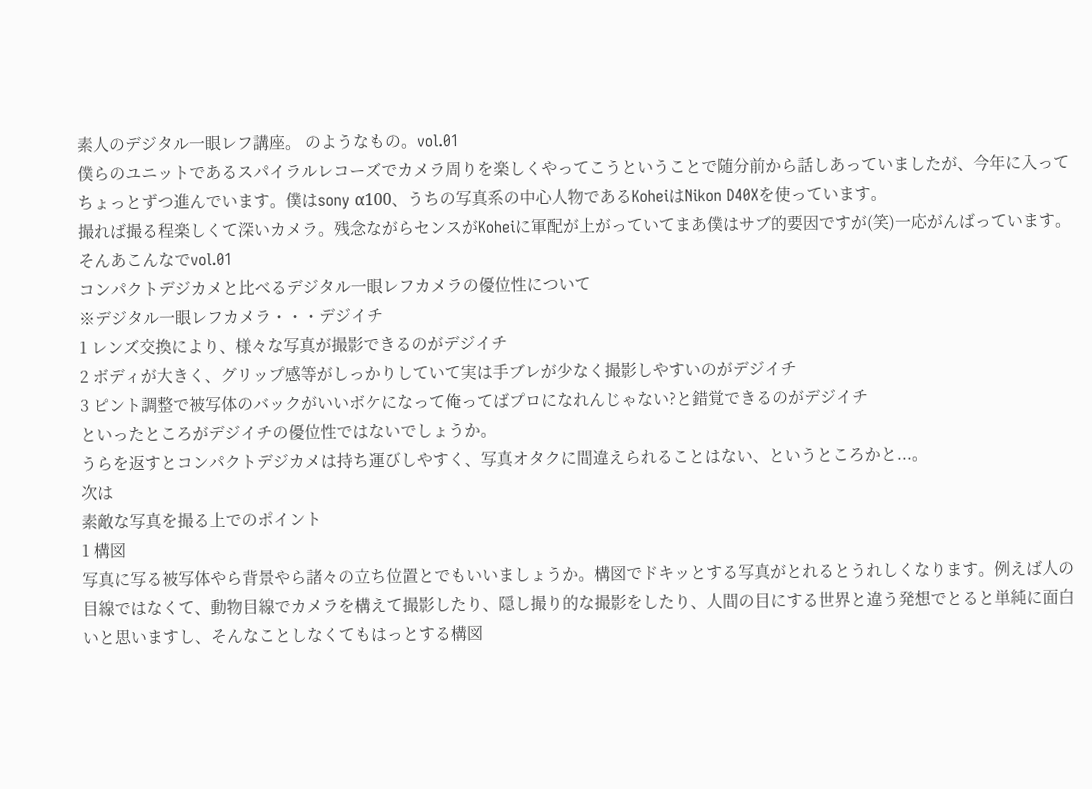素人のデジタル一眼レフ講座。 のようなもの。vol.01
僕らのユニットであるスパイラルレコーズでカメラ周りを楽しくやってこうということで随分前から話しあっていましたが、今年に入ってちょっとずつ進んでいます。僕はsony α100、うちの写真系の中心人物であるKoheiはNikon D40Xを使っています。
撮れば撮る程楽しくて深いカメラ。残念ながらセンスがKoheiに軍配が上がっていてまあ僕はサブ的要因ですが(笑)一応がんばっています。
そんあこんなでvol.01
コンパクトデジカメと比べるデジタル一眼レフカメラの優位性について
※デジタル一眼レフカメラ・・・デジイチ
1 レンズ交換により、様々な写真が撮影できるのがデジイチ
2 ボディが大きく、グリップ感等がしっかりしていて実は手ブレが少なく撮影しやすいのがデジイチ
3 ピント調整で被写体のバックがいいボケになって俺ってばプロになれんじゃない?と錯覚できるのがデジイチ
といったところがデジイチの優位性ではないでしょうか。
うらを返すとコンパクトデジカメは持ち運びしやすく、写真オタクに間違えられることはない、というところかと...。
次は
素敵な写真を撮る上でのポイント
1 構図
写真に写る被写体やら背景やら諸々の立ち位置とでもいいましょうか。構図でドキッとする写真がとれるとうれしくなります。例えば人の目線ではなくて、動物目線でカメラを構えて撮影したり、隠し撮り的な撮影をしたり、人間の目にする世界と違う発想でとると単純に面白いと思いますし、そんなことしなくてもはっとする構図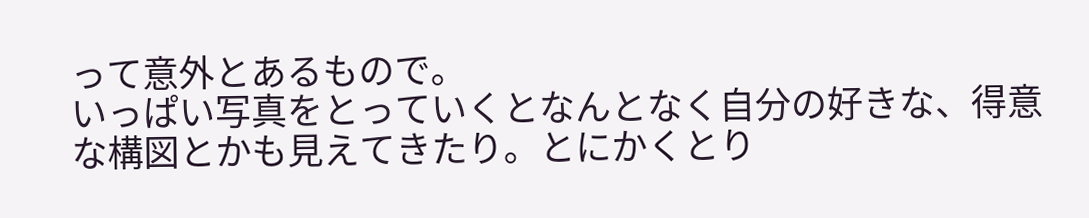って意外とあるもので。
いっぱい写真をとっていくとなんとなく自分の好きな、得意な構図とかも見えてきたり。とにかくとり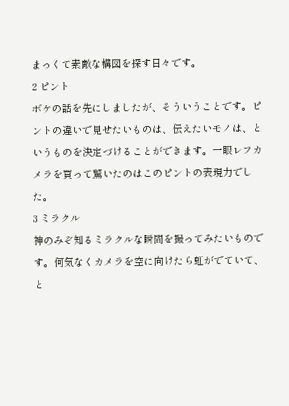まっくて素敵な構図を探す日々です。
2 ピント
ボケの話を先にしましたが、そういうことです。ピントの違いで見せたいものは、伝えたいモノは、というものを決定づけることができます。一眼レフカメラを買って驚いたのはこのピントの表現力でした。
3 ミラクル
神のみぞ知るミラクルな瞬間を撮ってみたいものです。何気なくカメラを空に向けたら虹がでていて、と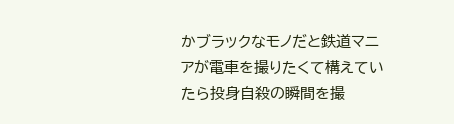かブラックなモノだと鉄道マニアが電車を撮りたくて構えていたら投身自殺の瞬間を撮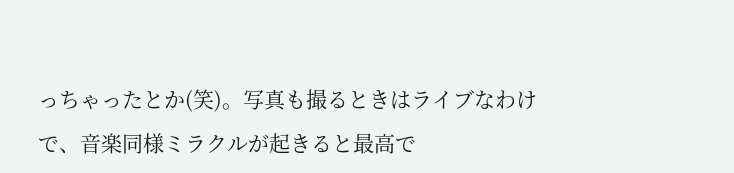っちゃったとか(笑)。写真も撮るときはライブなわけで、音楽同様ミラクルが起きると最高で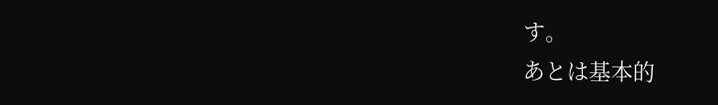す。
あとは基本的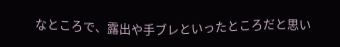なところで、露出や手ブレといったところだと思い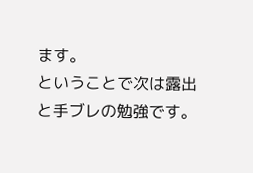ます。
ということで次は露出と手ブレの勉強です。